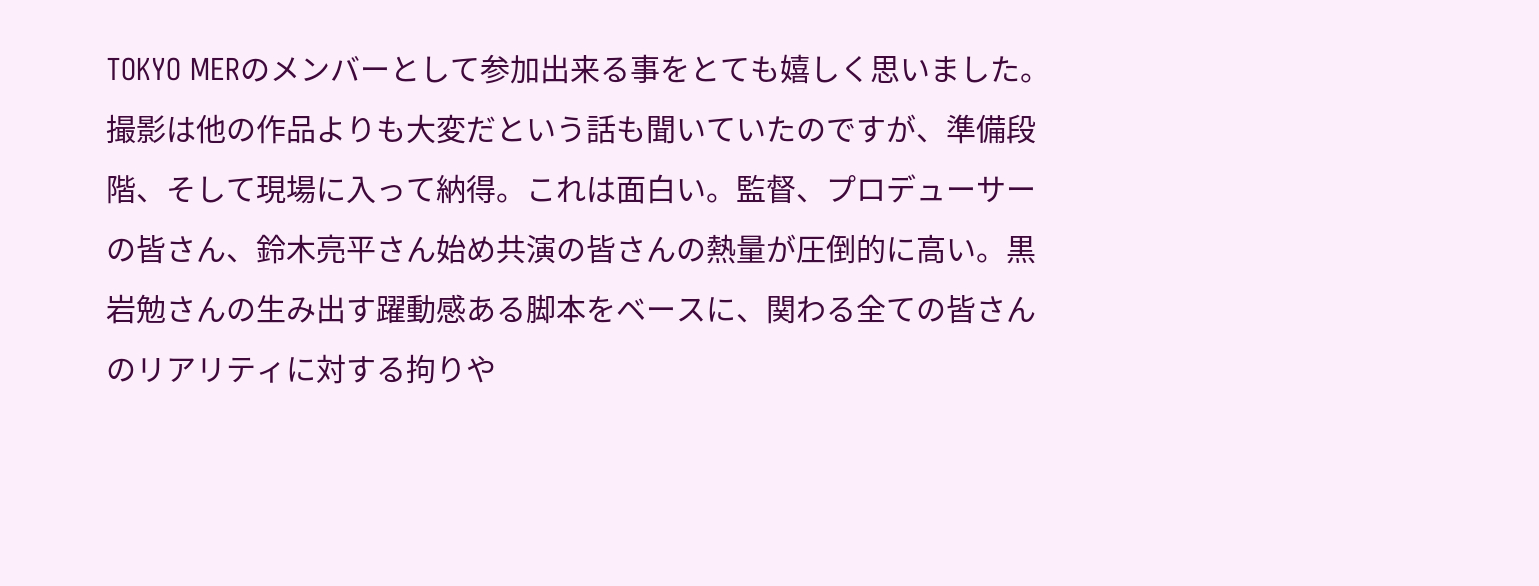TOKYO MERのメンバーとして参加出来る事をとても嬉しく思いました。撮影は他の作品よりも大変だという話も聞いていたのですが、準備段階、そして現場に入って納得。これは面白い。監督、プロデューサーの皆さん、鈴木亮平さん始め共演の皆さんの熱量が圧倒的に高い。黒岩勉さんの生み出す躍動感ある脚本をベースに、関わる全ての皆さんのリアリティに対する拘りや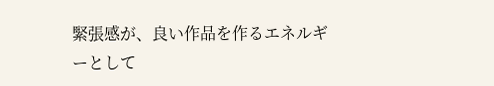緊張感が、良い作品を作るエネルギーとして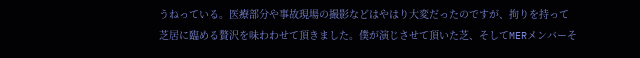うねっている。医療部分や事故現場の撮影などはやはり大変だったのですが、拘りを持って芝居に臨める贅沢を味わわせて頂きました。僕が演じさせて頂いた芝、そしてMERメンバーそ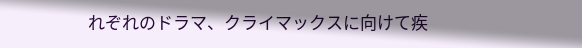れぞれのドラマ、クライマックスに向けて疾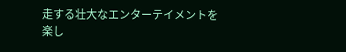走する壮大なエンターテイメントを楽し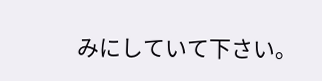みにしていて下さい。